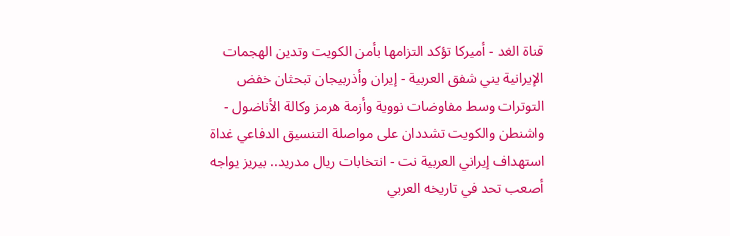قناة الغد - أميركا تؤكد التزامها بأمن الكويت وتدين الهجمات الإيرانية يني شفق العربية - إيران وأذربيجان تبحثان خفض التوترات وسط مفاوضات نووية وأزمة هرمز وكالة الأناضول - واشنطن والكويت تشددان على مواصلة التنسيق الدفاعي غداة استهداف إيراني العربية نت - انتخابات ريال مدريد.. بيريز يواجه أصعب تحد في تاريخه العربي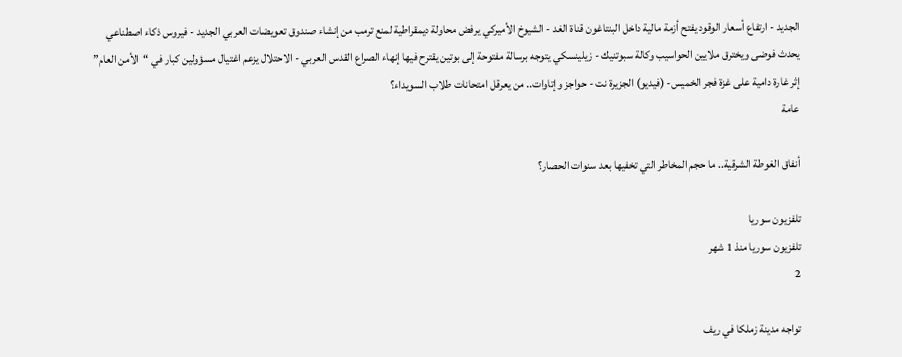الجديد - ارتفاع أسعار الوقود يفتح أزمة مالية داخل البنتاغون قناة الغد - الشيوخ الأميركي يرفض محاولة ديمقراطية لمنع ترمب من إنشاء صندوق تعويضات العربي الجديد - فيروس ذكاء اصطناعي يحدث فوضى ويخترق ملايين الحواسيب وكالة سبوتنيك - زيلينسكي يتوجه برسالة مفتوحة إلى بوتين يقترح فيها إنهاء الصراع القدس العربي - الاحتلال يزعم اغتيال مسؤولين كبار في “الأمن العام” إثر غارة دامية على غزة فجر الخميس- (فيديو) الجزيرة نت - حواجز وإتاوات.. من يعرقل امتحانات طلاب السويداء؟
عامة

أنفاق الغوطة الشرقية.. ما حجم المخاطر التي تخفيها بعد سنوات الحصار؟

تلفزيون سوريا
تلفزيون سوريا منذ 1 شهر
2

تواجه مدينة زملكا في ريف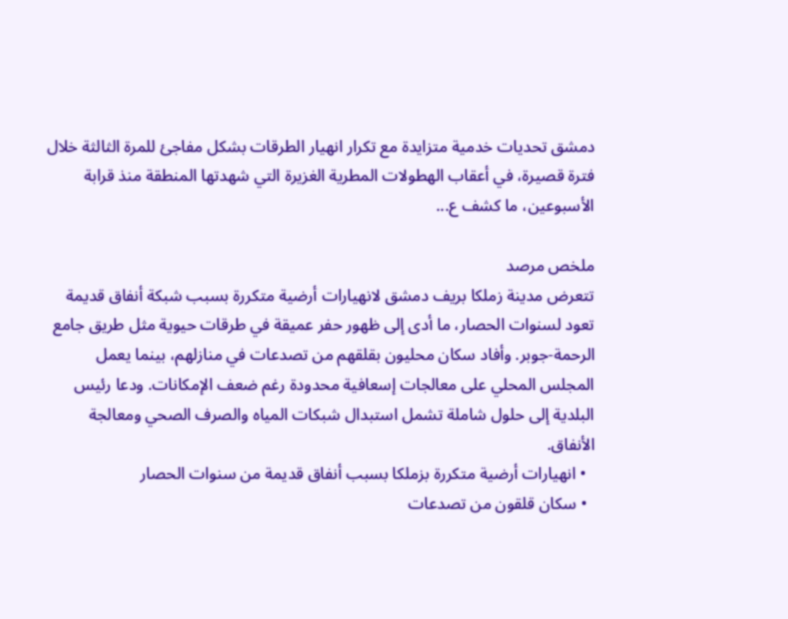دمشق تحديات خدمية متزايدة مع تكرار انهيار الطرقات بشكل مفاجئ للمرة الثالثة خلال فترة قصيرة، في أعقاب الهطولات المطرية الغزيرة التي شهدتها المنطقة منذ قرابة الأسبوعين، ما كشف ع...

ملخص مرصد
تتعرض مدينة زملكا بريف دمشق لانهيارات أرضية متكررة بسبب شبكة أنفاق قديمة تعود لسنوات الحصار، ما أدى إلى ظهور حفر عميقة في طرقات حيوية مثل طريق جامع الرحمة-جوبر. وأفاد سكان محليون بقلقهم من تصدعات في منازلهم، بينما يعمل المجلس المحلي على معالجات إسعافية محدودة رغم ضعف الإمكانات. ودعا رئيس البلدية إلى حلول شاملة تشمل استبدال شبكات المياه والصرف الصحي ومعالجة الأنفاق.
  • انهيارات أرضية متكررة بزملكا بسبب أنفاق قديمة من سنوات الحصار
  • سكان قلقون من تصدعات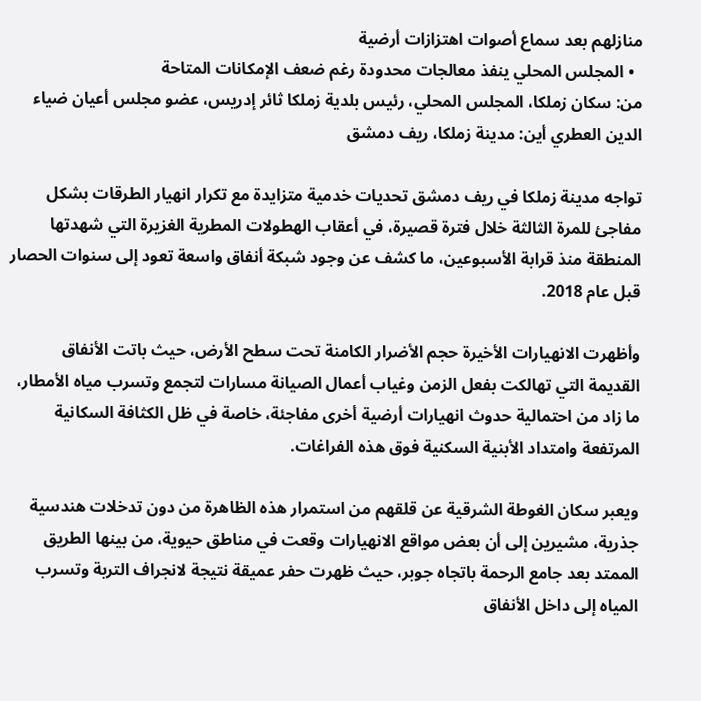منازلهم بعد سماع أصوات اهتزازات أرضية
  • المجلس المحلي ينفذ معالجات محدودة رغم ضعف الإمكانات المتاحة
من: سكان زملكا، المجلس المحلي، رئيس بلدية زملكا ثائر إدريس، عضو مجلس أعيان ضياء الدين العطري أين: مدينة زملكا، ريف دمشق

تواجه مدينة زملكا في ريف دمشق تحديات خدمية متزايدة مع تكرار انهيار الطرقات بشكل مفاجئ للمرة الثالثة خلال فترة قصيرة، في أعقاب الهطولات المطرية الغزيرة التي شهدتها المنطقة منذ قرابة الأسبوعين، ما كشف عن وجود شبكة أنفاق واسعة تعود إلى سنوات الحصار قبل عام 2018.

وأظهرت الانهيارات الأخيرة حجم الأضرار الكامنة تحت سطح الأرض، حيث باتت الأنفاق القديمة التي تهالكت بفعل الزمن وغياب أعمال الصيانة مسارات لتجمع وتسرب مياه الأمطار، ما زاد من احتمالية حدوث انهيارات أرضية أخرى مفاجئة، خاصة في ظل الكثافة السكانية المرتفعة وامتداد الأبنية السكنية فوق هذه الفراغات.

ويعبر سكان الغوطة الشرقية عن قلقهم من استمرار هذه الظاهرة من دون تدخلات هندسية جذرية، مشيرين إلى أن بعض مواقع الانهيارات وقعت في مناطق حيوية، من بينها الطريق الممتد بعد جامع الرحمة باتجاه جوبر، حيث ظهرت حفر عميقة نتيجة لانجراف التربة وتسرب المياه إلى داخل الأنفاق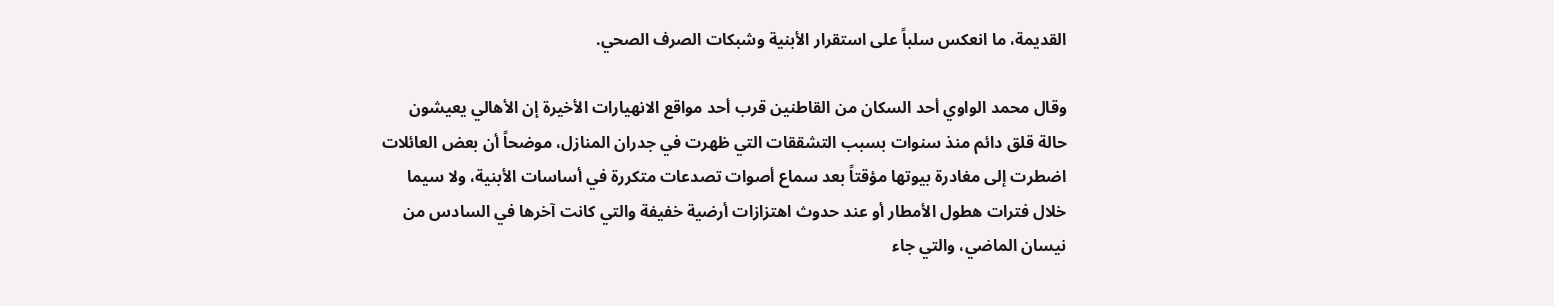القديمة، ما انعكس سلباً على استقرار الأبنية وشبكات الصرف الصحي.

وقال محمد الواوي أحد السكان من القاطنين قرب أحد مواقع الانهيارات الأخيرة إن الأهالي يعيشون حالة قلق دائم منذ سنوات بسبب التشققات التي ظهرت في جدران المنازل، موضحاً أن بعض العائلات اضطرت إلى مغادرة بيوتها مؤقتاً بعد سماع أصوات تصدعات متكررة في أساسات الأبنية، ولا سيما خلال فترات هطول الأمطار أو عند حدوث اهتزازات أرضية خفيفة والتي كانت آخرها في السادس من نيسان الماضي، والتي جاء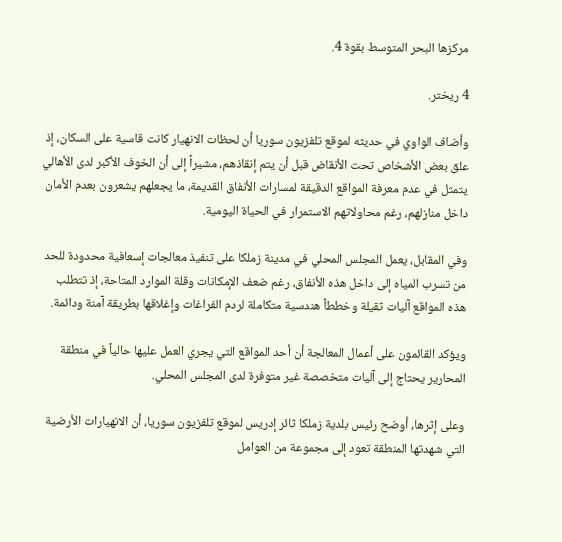مركزها البحر المتوسط بقوة 4.

4 ريختر.

وأضاف الواوي في حديثه لموقع تلفزيون سوريا أن لحظات الانهيار كانت قاسية على السكان، إذ علق بعض الأشخاص تحت الأنقاض قبل أن يتم إنقاذهم، مشيراً إلى أن الخوف الأكبر لدى الأهالي يتمثل في عدم معرفة المواقع الدقيقة لمسارات الأنفاق القديمة، ما يجعلهم يشعرون بعدم الأمان داخل منازلهم، رغم محاولاتهم الاستمرار في الحياة اليومية.

وفي المقابل، يعمل المجلس المحلي في مدينة زملكا على تنفيذ معالجات إسعافية محدودة للحد من تسرب المياه إلى داخل هذه الأنفاق، رغم ضعف الإمكانات وقلة الموارد المتاحة، إذ تتطلب هذه المواقع آليات ثقيلة وخططاً هندسية متكاملة لردم الفراغات وإغلاقها بطريقة آمنة ودائمة.

ويؤكد القائمون على أعمال المعالجة أن أحد المواقع التي يجري العمل عليها حالياً في منطقة المحارير يحتاج إلى آليات متخصصة غير متوفرة لدى المجلس المحلي.

وعلى إثرها، أوضح رئيس بلدية زملكا ثائر إدريس لموقع تلفزيون سوريا، أن الانهيارات الأرضية التي شهدتها المنطقة تعود إلى مجموعة من العوامل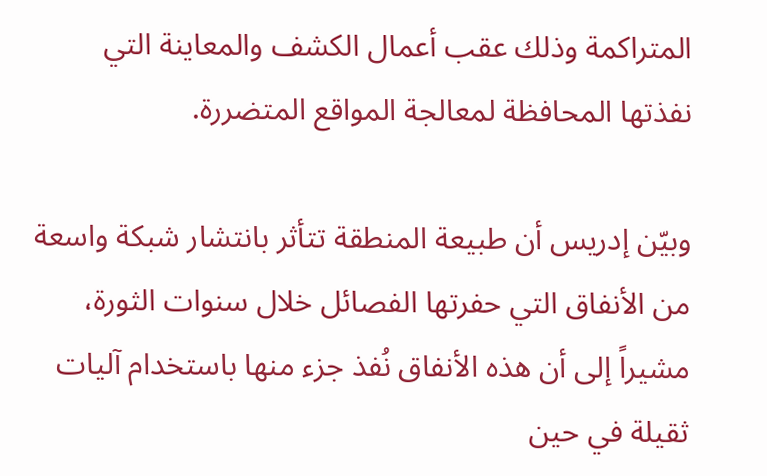المتراكمة وذلك عقب أعمال الكشف والمعاينة التي نفذتها المحافظة لمعالجة المواقع المتضررة.

وبيّن إدريس أن طبيعة المنطقة تتأثر بانتشار شبكة واسعة من الأنفاق التي حفرتها الفصائل خلال سنوات الثورة، مشيراً إلى أن هذه الأنفاق نُفذ جزء منها باستخدام آليات ثقيلة في حين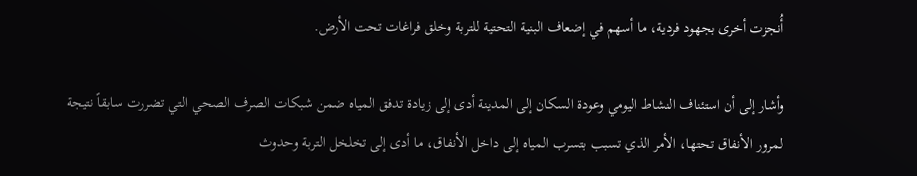أُنجزت أخرى بجهود فردية، ما أسهم في إضعاف البنية التحتية للتربة وخلق فراغات تحت الأرض.

وأشار إلى أن استئناف النشاط اليومي وعودة السكان إلى المدينة أدى إلى زيادة تدفق المياه ضمن شبكات الصرف الصحي التي تضررت سابقاً نتيجة لمرور الأنفاق تحتها، الأمر الذي تسبب بتسرب المياه إلى داخل الأنفاق، ما أدى إلى تخلخل التربة وحدوث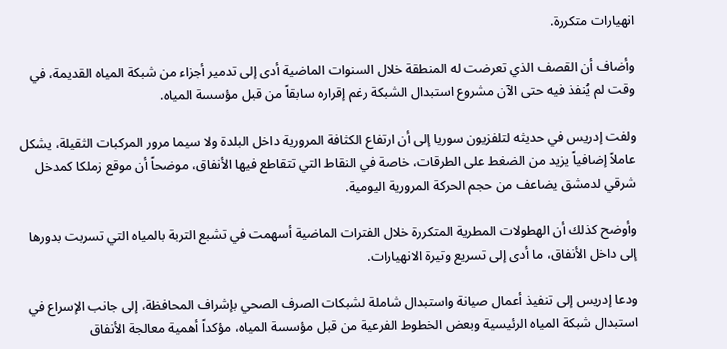انهيارات متكررة.

وأضاف أن القصف الذي تعرضت له المنطقة خلال السنوات الماضية أدى إلى تدمير أجزاء من شبكة المياه القديمة، في وقت لم يُنفذ فيه حتى الآن مشروع استبدال الشبكة رغم إقراره سابقاً من قبل مؤسسة المياه.

ولفت إدريس في حديثه لتلفزيون سوريا إلى أن ارتفاع الكثافة المرورية داخل البلدة ولا سيما مرور المركبات الثقيلة، يشكل عاملاً إضافياً يزيد من الضغط على الطرقات، خاصة في النقاط التي تتقاطع فيها الأنفاق، موضحاً أن موقع زملكا كمدخل شرقي لدمشق يضاعف من حجم الحركة المرورية اليومية.

وأوضح كذلك أن الهطولات المطرية المتكررة خلال الفترات الماضية أسهمت في تشبع التربة بالمياه التي تسربت بدورها إلى داخل الأنفاق، ما أدى إلى تسريع وتيرة الانهيارات.

ودعا إدريس إلى تنفيذ أعمال صيانة واستبدال شاملة لشبكات الصرف الصحي بإشراف المحافظة، إلى جانب الإسراع في استبدال شبكة المياه الرئيسية وبعض الخطوط الفرعية من قبل مؤسسة المياه، مؤكداً أهمية معالجة الأنفاق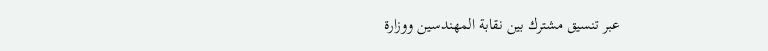عبر تنسيق مشترك بين نقابة المهندسين ووزارة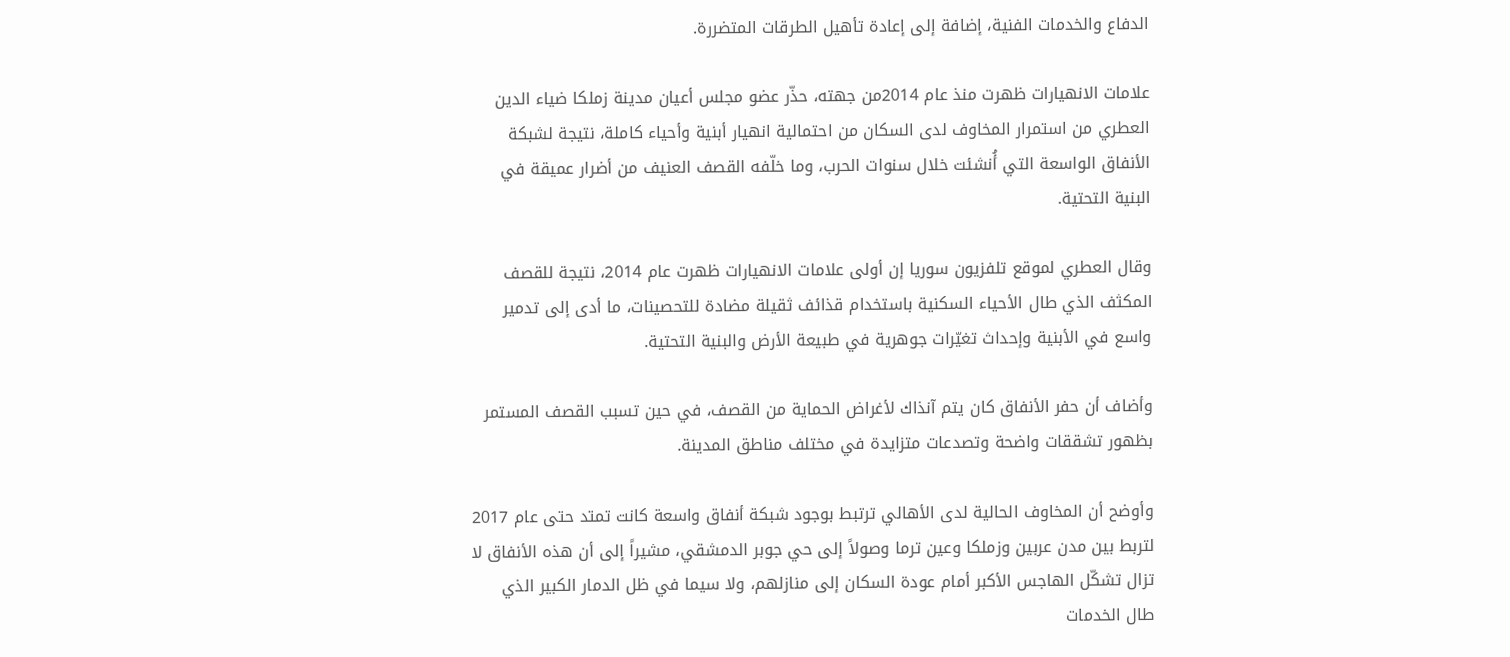الدفاع والخدمات الفنية، إضافة إلى إعادة تأهيل الطرقات المتضررة.

علامات الانهيارات ظهرت منذ عام 2014من جهته، حذّر عضو مجلس أعيان مدينة زملكا ضياء الدين العطري من استمرار المخاوف لدى السكان من احتمالية انهيار أبنية وأحياء كاملة، نتيجة لشبكة الأنفاق الواسعة التي أُنشئت خلال سنوات الحرب، وما خلّفه القصف العنيف من أضرار عميقة في البنية التحتية.

وقال العطري لموقع تلفزيون سوريا إن أولى علامات الانهيارات ظهرت عام 2014، نتيجة للقصف المكثف الذي طال الأحياء السكنية باستخدام قذائف ثقيلة مضادة للتحصينات، ما أدى إلى تدمير واسع في الأبنية وإحداث تغيّرات جوهرية في طبيعة الأرض والبنية التحتية.

وأضاف أن حفر الأنفاق كان يتم آنذاك لأغراض الحماية من القصف، في حين تسبب القصف المستمر بظهور تشققات واضحة وتصدعات متزايدة في مختلف مناطق المدينة.

وأوضح أن المخاوف الحالية لدى الأهالي ترتبط بوجود شبكة أنفاق واسعة كانت تمتد حتى عام 2017 لتربط بين مدن عربين وزملكا وعين ترما وصولاً إلى حي جوبر الدمشقي، مشيراً إلى أن هذه الأنفاق لا تزال تشكّل الهاجس الأكبر أمام عودة السكان إلى منازلهم، ولا سيما في ظل الدمار الكبير الذي طال الخدمات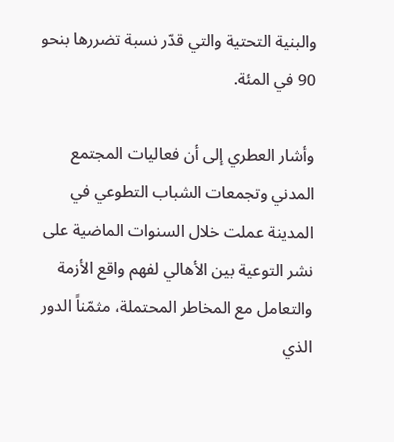والبنية التحتية والتي قدّر نسبة تضررها بنحو 90 في المئة.

وأشار العطري إلى أن فعاليات المجتمع المدني وتجمعات الشباب التطوعي في المدينة عملت خلال السنوات الماضية على نشر التوعية بين الأهالي لفهم واقع الأزمة والتعامل مع المخاطر المحتملة، مثمّناً الدور الذي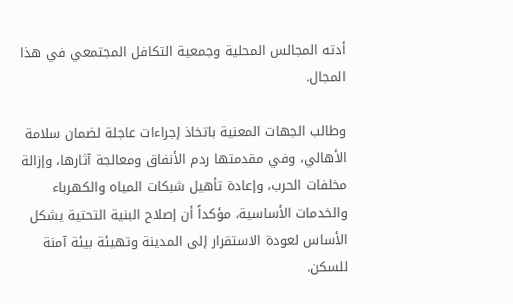أدته المجالس المحلية وجمعية التكافل المجتمعي في هذا المجال.

وطالب الجهات المعنية باتخاذ إجراءات عاجلة لضمان سلامة الأهالي، وفي مقدمتها ردم الأنفاق ومعالجة آثارها، وإزالة مخلفات الحرب، وإعادة تأهيل شبكات المياه والكهرباء والخدمات الأساسية، مؤكداً أن إصلاح البنية التحتية يشكل الأساس لعودة الاستقرار إلى المدينة وتهيئة بيئة آمنة للسكن.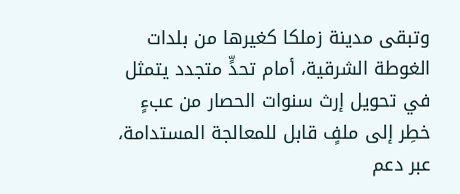وتبقى مدينة زملكا كغيرها من بلدات الغوطة الشرقية، أمام تحدٍّ متجدد يتمثل في تحويل إرث سنوات الحصار من عبءٍ خطِر إلى ملفٍ قابل للمعالجة المستدامة، عبر دعم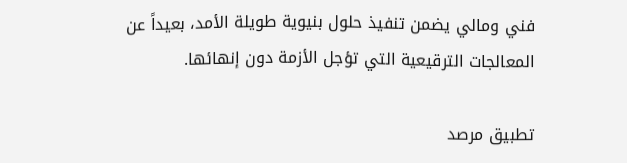فني ومالي يضمن تنفيذ حلول بنيوية طويلة الأمد، بعيداً عن المعالجات الترقيعية التي تؤجل الأزمة دون إنهائها.

تطبيق مرصد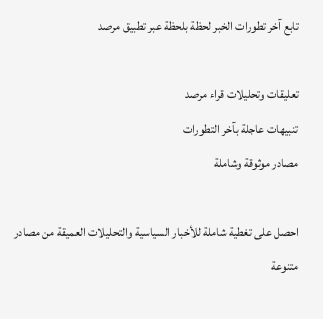تابع آخر تطورات الخبر لحظة بلحظة عبر تطبيق مرصد

تعليقات وتحليلات قراء مرصد
تنبيهات عاجلة بآخر التطورات
مصادر موثوقة وشاملة

احصل على تغطية شاملة للأخبار السياسية والتحليلات العميقة من مصادر متنوعة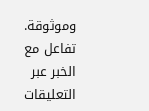وموثوقة. تفاعل مع الخبر عبر التعليقات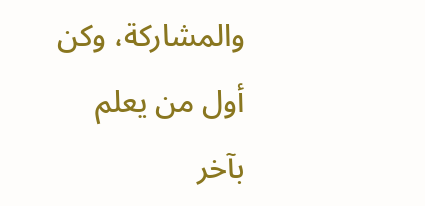والمشاركة، وكن أول من يعلم بآخر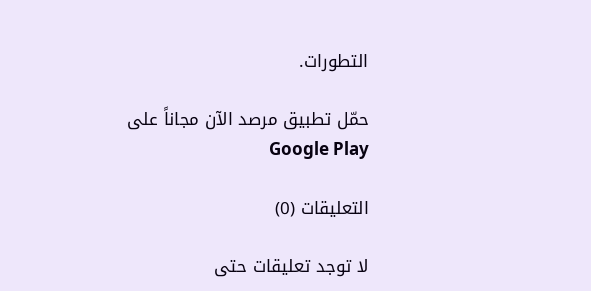التطورات.

حمّل تطبيق مرصد الآن مجاناً على Google Play

التعليقات (0)

لا توجد تعليقات حتى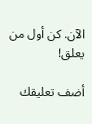الآن. كن أول من يعلق!

أضف تعليقك